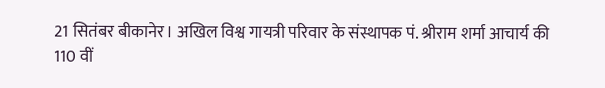21 सितंबर बीकानेर। अखिल विश्व गायत्री परिवार के संस्थापक पं. श्रीराम शर्मा आचार्य की 110 वीं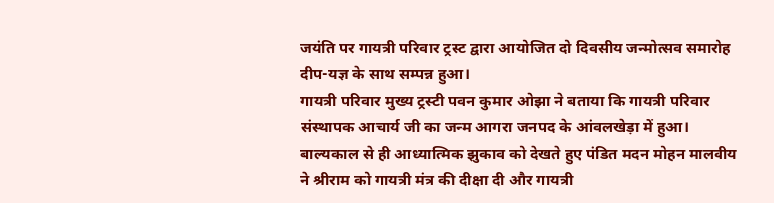जयंति पर गायत्री परिवार ट्रस्ट द्वारा आयोजित दो दिवसीय जन्मोत्सव समारोह दीप-यज्ञ के साथ सम्पन्न हुआ।
गायत्री परिवार मुख्य ट्रस्टी पवन कुमार ओझा ने बताया कि गायत्री परिवार संस्थापक आचार्य जी का जन्म आगरा जनपद के आंवलखेड़ा में हुआ। बाल्यकाल से ही आध्यात्मिक झुकाव को देखते हुए पंडित मदन मोहन मालवीय ने श्रीराम को गायत्री मंत्र की दीक्षा दी और गायत्री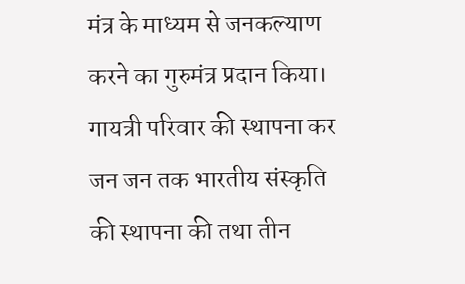मंत्र के माध्यम से जनकल्याण करने का गुरुमंत्र प्रदान किया। गायत्री परिवार की स्थापना कर जन जन तक भारतीय संस्कृति की स्थापना की तथा तीन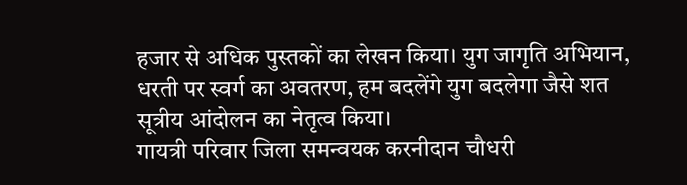हजार से अधिक पुस्तकों का लेखन किया। युग जागृति अभियान, धरती पर स्वर्ग का अवतरण, हम बदलेंगे युग बदलेगा जैसे शत सूत्रीय आंदोलन का नेतृत्व किया।
गायत्री परिवार जिला समन्वयक करनीदान चौधरी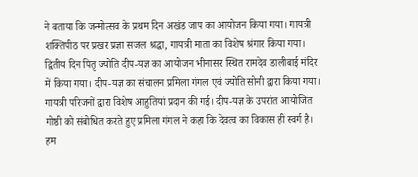ने बताया कि जन्मोत्सव के प्रथम दिन अखंड जाप का आयोजन किया गया। गायत्री शक्तिपीठ पर प्रखर प्रज्ञा सजल श्रद्धा, गायत्री माता का विशेष श्रंगार किया गया। द्वितीय दिन पितृ ज्योति दीप-यज्ञ का आयोजन भीनासर स्थित रामदेव डालीबाई मंदिर में किया गया। दीप-यज्ञ का संचालन प्रमिला गंगल एवं ज्योति सोनी द्वारा किया गया। गायत्री परिजनों द्वारा विशेष आहुतियां प्रदान की गई। दीप-यज्ञ के उपरांत आयोजित गोष्ठी को संबोधित करते हुए प्रमिला गंगल ने कहा कि देवत्व का विकास ही स्वर्ग है। हम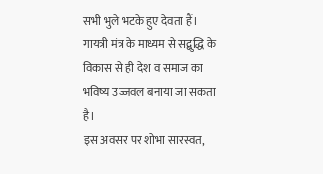सभी भुले भटके हुए देवता हैं। गायत्री मंत्र के माध्यम से सद्बुद्धि के विकास से ही देश व समाज का भविष्य उज्जवल बनाया जा सकता है।
इस अवसर पर शोभा सारस्वत,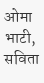ओमा भाटी, सविता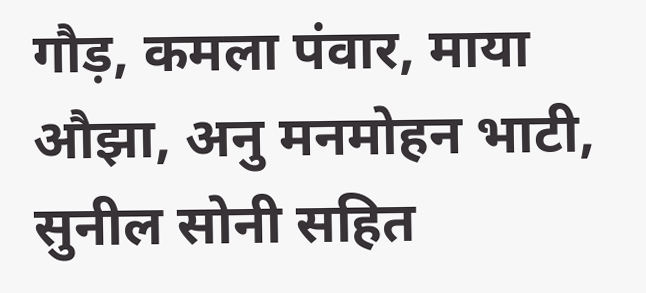गौड़, कमला पंवार, माया औझा, अनु मनमोहन भाटी, सुनील सोनी सहित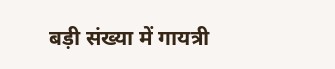बड़ी संख्या में गायत्री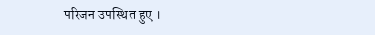परिजन उपस्थित हुए ।